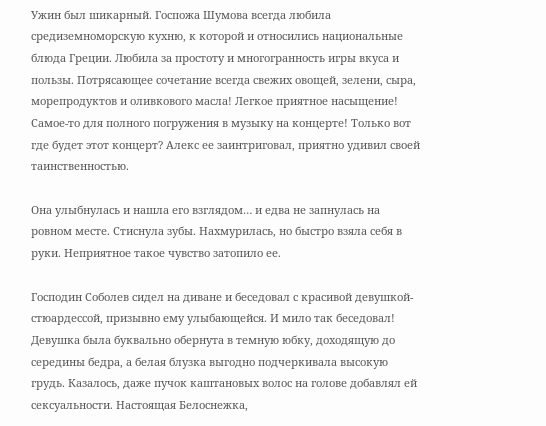Ужин был шикарный. Госпожа Шумова всегда любила средиземноморскую кухню, к которой и относились национальные блюда Греции. Любила за простоту и многогранность игры вкуса и пользы. Потрясающее сочетание всегда свежих овощей, зелени, сыра, морепродуктов и оливкового масла! Легкое приятное насыщение! Самое-то для полного погружения в музыку на концерте! Только вот где будет этот концерт? Алекс ее заинтриговал, приятно удивил своей таинственностью.

Она улыбнулась и нашла его взглядом… и едва не запнулась на ровном месте. Стиснула зубы. Нахмурилась, но быстро взяла себя в руки. Неприятное такое чувство затопило ее.

Господин Соболев сидел на диване и беседовал с красивой девушкой-стюардессой, призывно ему улыбающейся. И мило так беседовал! Девушка была буквально обернута в темную юбку, доходящую до середины бедра, а белая блузка выгодно подчеркивала высокую грудь. Казалось, даже пучок каштановых волос на голове добавлял ей сексуальности. Настоящая Белоснежка,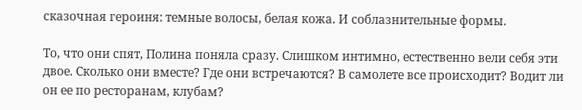сказочная героиня: темные волосы, белая кожа. И соблазнительные формы.

То, что они спят, Полина поняла сразу. Слишком интимно, естественно вели себя эти двое. Сколько они вместе? Где они встречаются? В самолете все происходит? Водит ли он ее по ресторанам, клубам?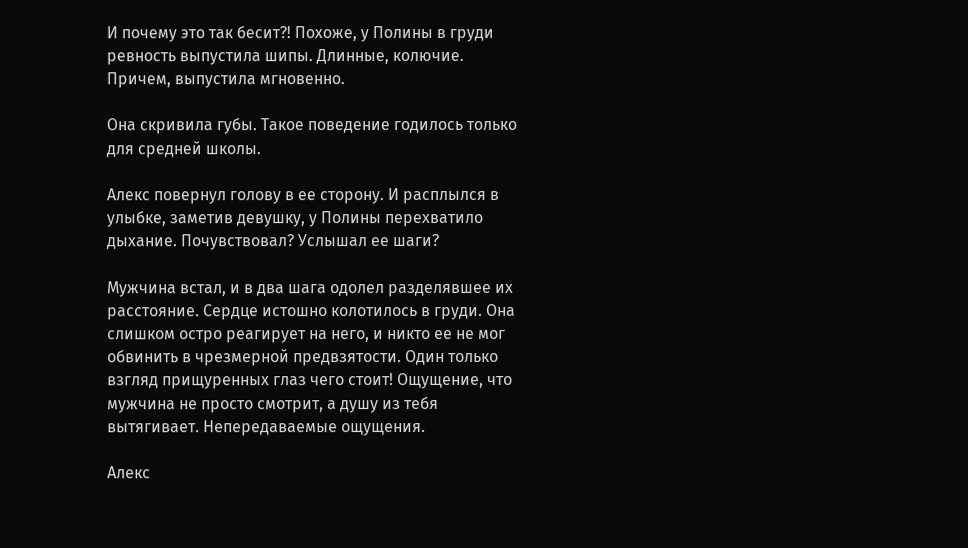И почему это так бесит?! Похоже, у Полины в груди ревность выпустила шипы. Длинные, колючие. Причем, выпустила мгновенно.

Она скривила губы. Такое поведение годилось только для средней школы.

Алекс повернул голову в ее сторону. И расплылся в улыбке, заметив девушку, у Полины перехватило дыхание. Почувствовал? Услышал ее шаги?

Мужчина встал, и в два шага одолел разделявшее их расстояние. Сердце истошно колотилось в груди. Она слишком остро реагирует на него, и никто ее не мог обвинить в чрезмерной предвзятости. Один только взгляд прищуренных глаз чего стоит! Ощущение, что мужчина не просто смотрит, а душу из тебя вытягивает. Непередаваемые ощущения.

Алекс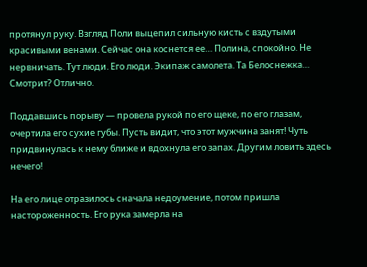протянул руку. Взгляд Поли выцепил сильную кисть с вздутыми красивыми венами. Сейчас она коснется ее… Полина, спокойно. Не нервничать. Тут люди. Его люди. Экипаж самолета. Та Белоснежка… Смотрит? Отлично.

Поддавшись порыву — провела рукой по его щеке, по его глазам, очертила его сухие губы. Пусть видит, что этот мужчина занят! Чуть придвинулась к нему ближе и вдохнула его запах. Другим ловить здесь нечего!

На его лице отразилось сначала недоумение, потом пришла настороженность. Его рука замерла на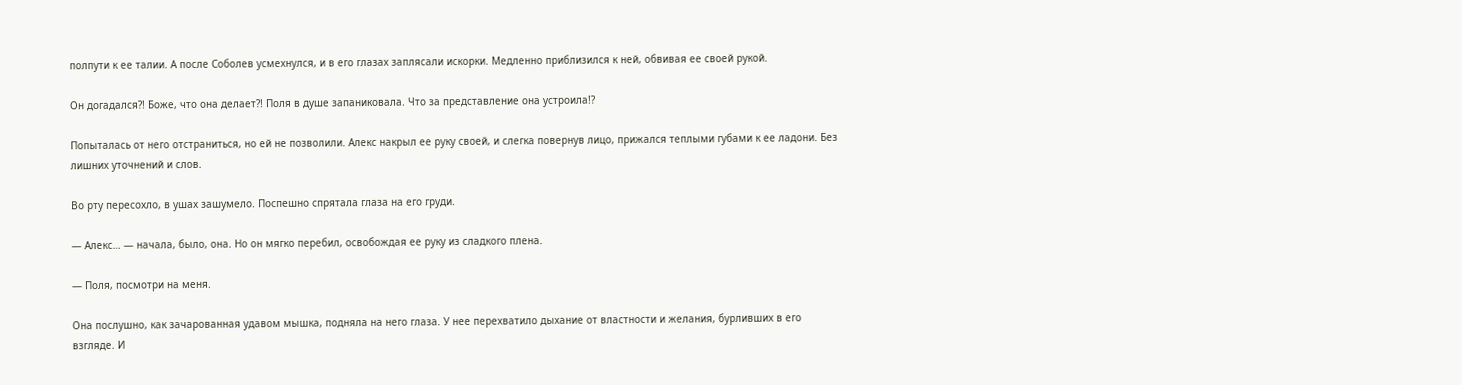полпути к ее талии. А после Соболев усмехнулся, и в его глазах заплясали искорки. Медленно приблизился к ней, обвивая ее своей рукой.

Он догадался?! Боже, что она делает?! Поля в душе запаниковала. Что за представление она устроила!?

Попыталась от него отстраниться, но ей не позволили. Алекс накрыл ее руку своей, и слегка повернув лицо, прижался теплыми губами к ее ладони. Без лишних уточнений и слов.

Во рту пересохло, в ушах зашумело. Поспешно спрятала глаза на его груди.

— Алекс… — начала, было, она. Но он мягко перебил, освобождая ее руку из сладкого плена.

— Поля, посмотри на меня.

Она послушно, как зачарованная удавом мышка, подняла на него глаза. У нее перехватило дыхание от властности и желания, бурливших в его взгляде. И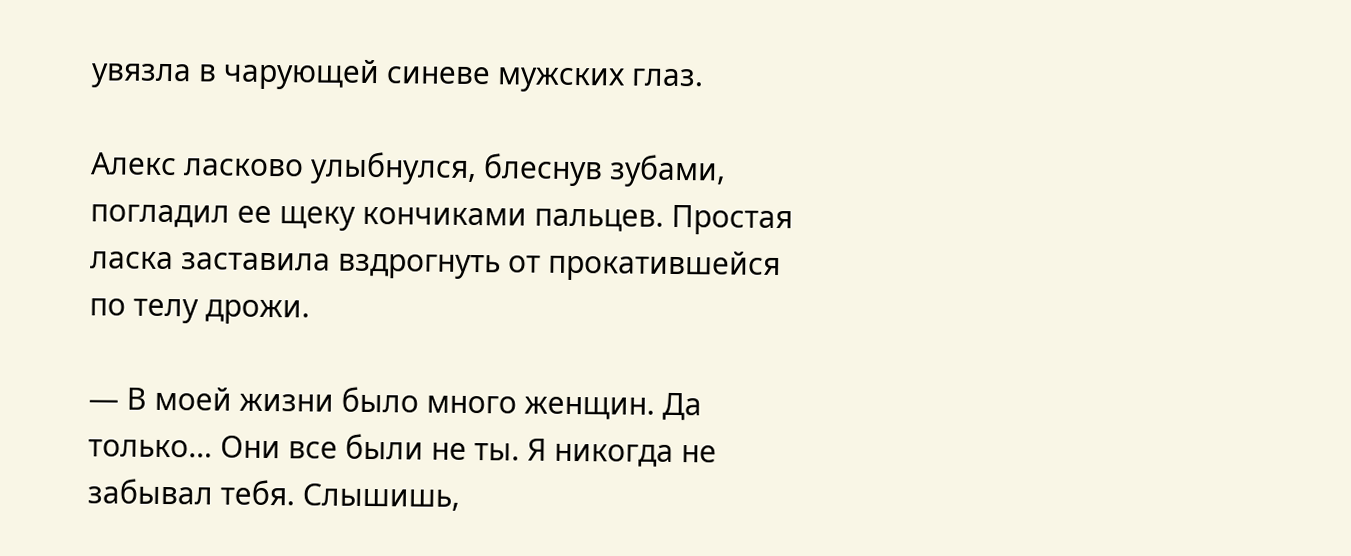увязла в чарующей синеве мужских глаз.

Алекс ласково улыбнулся, блеснув зубами, погладил ее щеку кончиками пальцев. Простая ласка заставила вздрогнуть от прокатившейся по телу дрожи.

— В моей жизни было много женщин. Да только… Они все были не ты. Я никогда не забывал тебя. Слышишь,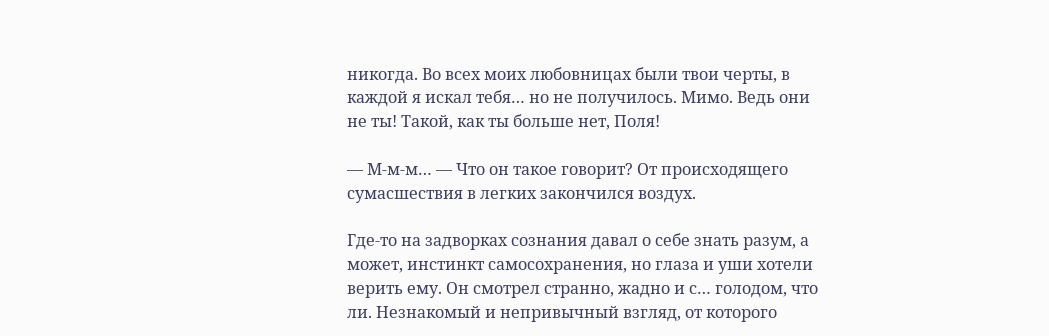никогда. Во всех моих любовницах были твои черты, в каждой я искал тебя… но не получилось. Мимо. Ведь они не ты! Такой, как ты больше нет, Поля!

— М-м-м… — Что он такое говорит? От происходящего сумасшествия в легких закончился воздух.

Где-то на задворках сознания давал о себе знать разум, а может, инстинкт самосохранения, но глаза и уши хотели верить ему. Он смотрел странно, жадно и с… голодом, что ли. Незнакомый и непривычный взгляд, от которого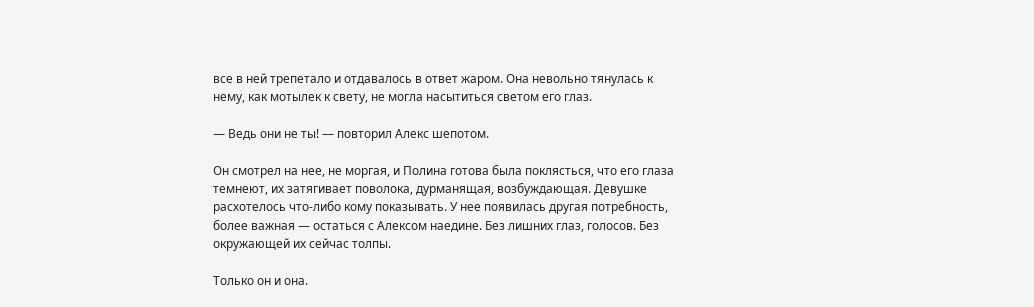все в ней трепетало и отдавалось в ответ жаром. Она невольно тянулась к нему, как мотылек к свету, не могла насытиться светом его глаз.

— Ведь они не ты! — повторил Алекс шепотом.

Он смотрел на нее, не моргая, и Полина готова была поклясться, что его глаза темнеют, их затягивает поволока, дурманящая, возбуждающая. Девушке расхотелось что-либо кому показывать. У нее появилась другая потребность, более важная — остаться с Алексом наедине. Без лишних глаз, голосов. Без окружающей их сейчас толпы.

Только он и она.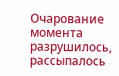Очарование момента разрушилось, рассыпалось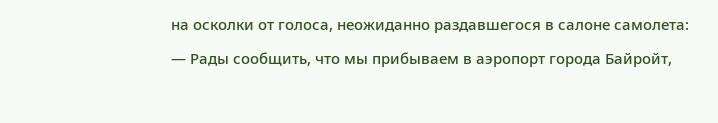на осколки от голоса, неожиданно раздавшегося в салоне самолета:

— Рады сообщить, что мы прибываем в аэропорт города Байройт,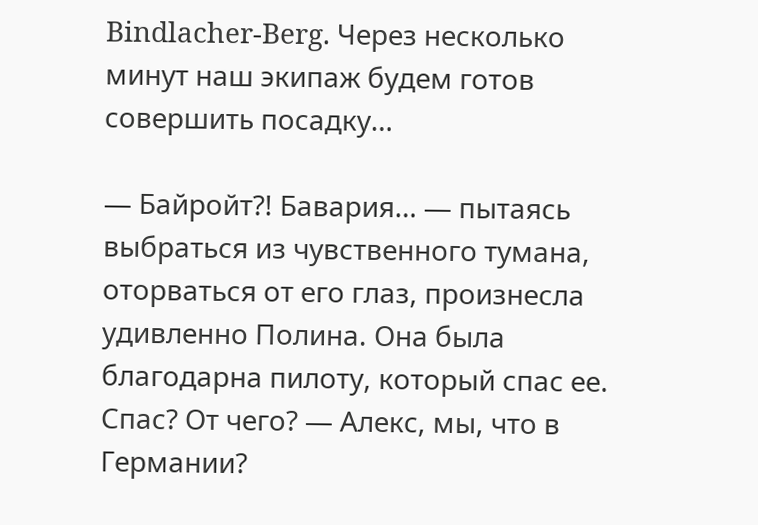Bindlacher-Berg. Через несколько минут наш экипаж будем готов совершить посадку…

— Байройт?! Бавария… — пытаясь выбраться из чувственного тумана, оторваться от его глаз, произнесла удивленно Полина. Она была благодарна пилоту, который спас ее. Спас? От чего? — Алекс, мы, что в Германии?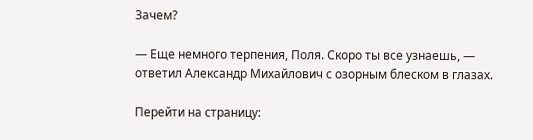Зачем?

— Еще немного терпения, Поля. Скоро ты все узнаешь, — ответил Александр Михайлович с озорным блеском в глазах.

Перейти на страницу: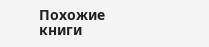Похожие книги